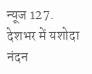न्यूज 127. देशभर में यशोदा नंदन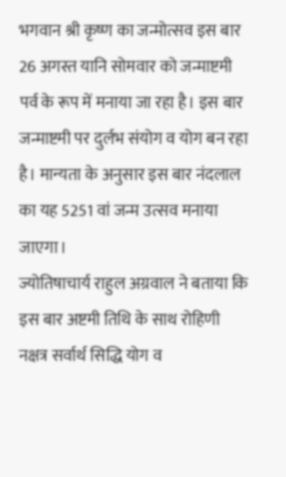भगवान श्री कृष्ण का जन्मोत्सव इस बार 26 अगस्त यानि सोमवार को जन्माष्टमी पर्व के रूप में मनाया जा रहा है। इस बार जन्माष्टमी पर दुर्लभ संयोग व योग बन रहा है। मान्यता के अनुसार इस बार नंदलाल का यह 5251 वां जन्म उत्सव मनाया जाएगा।
ज्योतिषाचार्य राहुल अग्रवाल ने बताया कि इस बार अष्टमी तिथि के साथ रोहिणी नक्षत्र सर्वार्थ सिद्धि योग व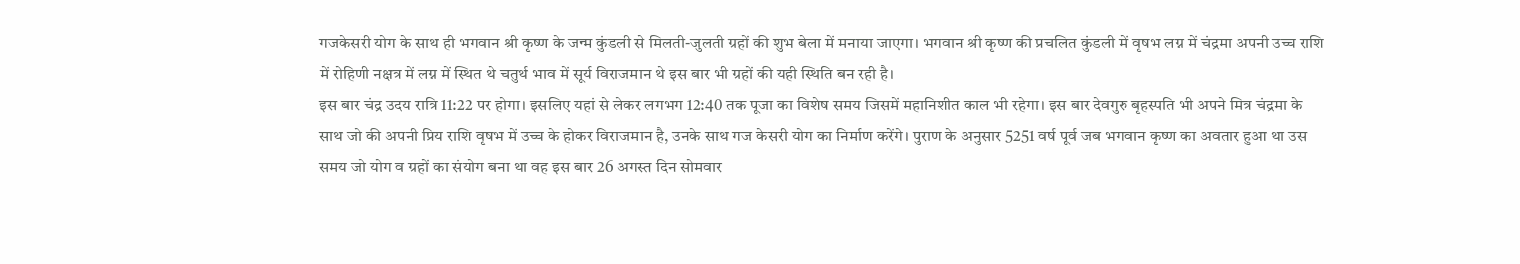गजकेसरी योग के साथ ही भगवान श्री कृष्ण के जन्म कुंडली से मिलती-जुलती ग्रहों की शुभ बेला में मनाया जाएगा। भगवान श्री कृष्ण की प्रचलित कुंडली में वृषभ लग्न में चंद्रमा अपनी उच्च राशि में रोहिणी नक्षत्र में लग्न में स्थित थे चतुर्थ भाव में सूर्य विराजमान थे इस बार भी ग्रहों की यही स्थिति बन रही है।
इस बार चंद्र उदय रात्रि 11:22 पर होगा। इसलिए यहां से लेकर लगभग 12:40 तक पूजा का विशेष समय जिसमें महानिशीत काल भी रहेगा। इस बार देवगुरु बृहस्पति भी अपने मित्र चंद्रमा के साथ जो की अपनी प्रिय राशि वृषभ में उच्च के होकर विराजमान है, उनके साथ गज केसरी योग का निर्माण करेंगे। पुराण के अनुसार 5251 वर्ष पूर्व जब भगवान कृष्ण का अवतार हुआ था उस समय जो योग व ग्रहों का संयोग बना था वह इस बार 26 अगस्त दिन सोमवार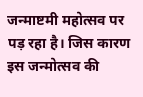जन्माष्टमी महोत्सव पर पड़ रहा है। जिस कारण इस जन्मोत्सव की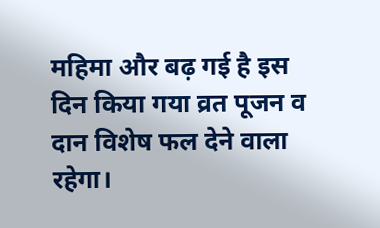महिमा और बढ़ गई है इस दिन किया गया व्रत पूजन व दान विशेष फल देने वाला रहेगा।